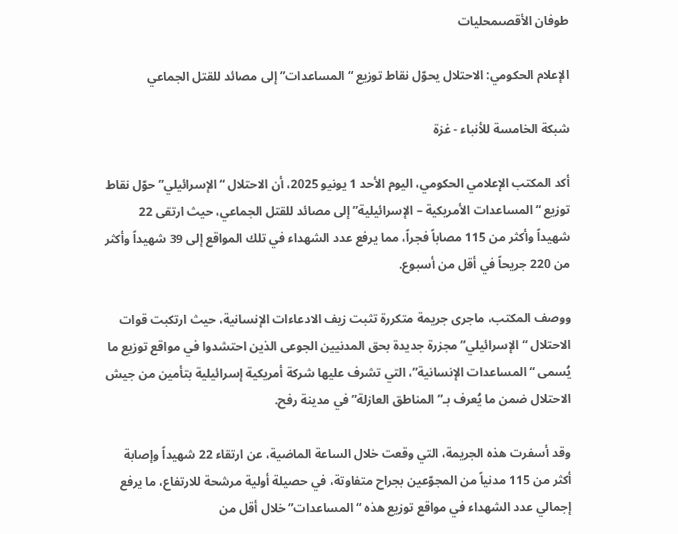طوفان الأقصىمحليات

الإعلام الحكومي: الاحتلال يحوّل نقاط توزيع “المساعدات” إلى مصائد للقتل الجماعي

شبكة الخامسة للأنباء - غزة

أكد المكتب الإعلامي الحكومي، اليوم الأحد 1 يونيو 2025، أن الاحتلال “الإسرائيلي” حوّل نقاط توزيع “المساعدات الأمريكية – الإسرائيلية” إلى مصائد للقتل الجماعي، حيث ارتقى 22 شهيداً وأكثر من 115 مصاباً فجراً، مما يرفع عدد الشهداء في تلك المواقع إلى 39 شهيداً وأكثر من 220 جريحاً في أقل من أسبوع.

ووصف المكتب، ماجرى جريمة متكررة تثبت زيف الادعاءات الإنسانية، حيث ارتكبت قوات الاحتلال “الإسرائيلي” مجزرة جديدة بحق المدنيين الجوعى الذين احتشدوا في مواقع توزيع ما يُسمى “المساعدات الإنسانية”، التي تشرف عليها شركة أمريكية إسرائيلية بتأمين من جيش الاحتلال ضمن ما يُعرف بـ”المناطق العازلة” في مدينة رفح.

وقد أسفرت هذه الجريمة، التي وقعت خلال الساعة الماضية، عن ارتقاء 22 شهيداً وإصابة أكثر من 115 مدنياً من المجوّعين بجراح متفاوتة، في حصيلة أولية مرشحة للارتفاع، ما يرفع إجمالي عدد الشهداء في مواقع توزيع هذه “المساعدات” خلال أقل من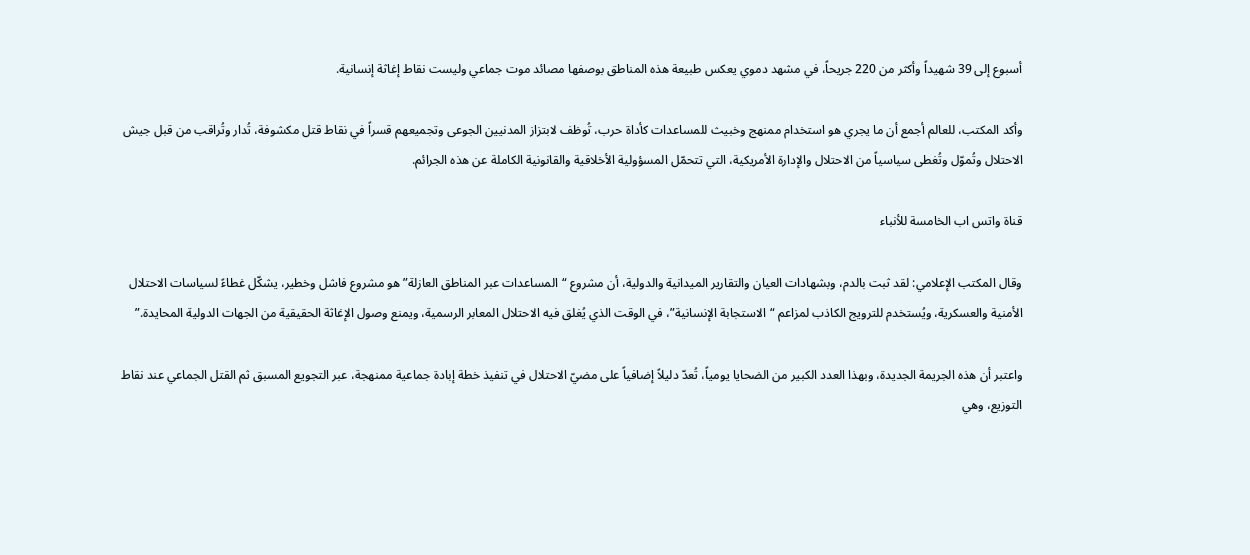أسبوع إلى 39 شهيداً وأكثر من 220 جريحاً، في مشهد دموي يعكس طبيعة هذه المناطق بوصفها مصائد موت جماعي وليست نقاط إغاثة إنسانية.

وأكد المكتب، للعالم أجمع أن ما يجري هو استخدام ممنهج وخبيث للمساعدات كأداة حرب، تُوظف لابتزاز المدنيين الجوعى وتجميعهم قسراً في نقاط قتل مكشوفة، تُدار وتُراقب من قبل جيش الاحتلال وتُموّل وتُغطى سياسياً من الاحتلال والإدارة الأمريكية، التي تتحمّل المسؤولية الأخلاقية والقانونية الكاملة عن هذه الجرائم.

قناة واتس اب الخامسة للأنباء

وقال المكتب الإعلامي: لقد ثبت بالدم، وبشهادات العيان والتقارير الميدانية والدولية، أن مشروع “المساعدات عبر المناطق العازلة” هو مشروع فاشل وخطير، يشكّل غطاءً لسياسات الاحتلال الأمنية والعسكرية، ويُستخدم للترويج الكاذب لمزاعم “الاستجابة الإنسانية”، في الوقت الذي يُغلق فيه الاحتلال المعابر الرسمية، ويمنع وصول الإغاثة الحقيقية من الجهات الدولية المحايدة.”

واعتبر أن هذه الجريمة الجديدة، وبهذا العدد الكبير من الضحايا يومياً، تُعدّ دليلاً إضافياً على مضيّ الاحتلال في تنفيذ خطة إبادة جماعية ممنهجة، عبر التجويع المسبق ثم القتل الجماعي عند نقاط التوزيع، وهي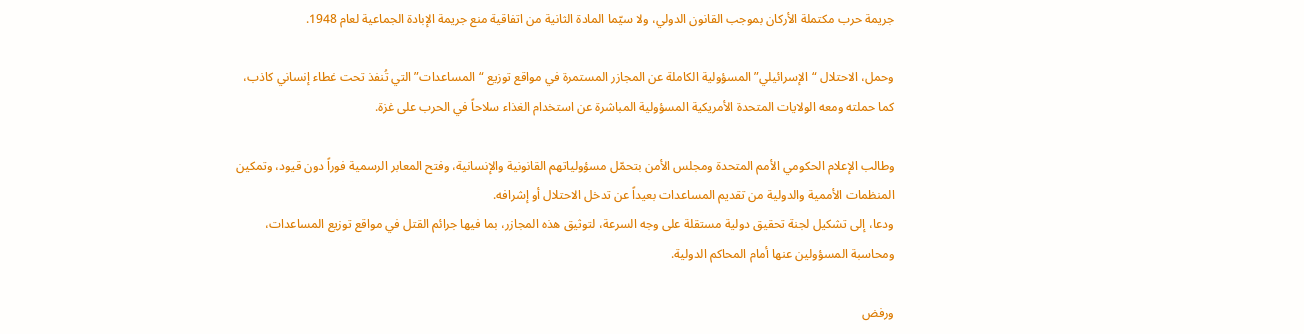جريمة حرب مكتملة الأركان بموجب القانون الدولي، ولا سيّما المادة الثانية من اتفاقية منع جريمة الإبادة الجماعية لعام 1948.

وحمل، الاحتلال “الإسرائيلي” المسؤولية الكاملة عن المجازر المستمرة في مواقع توزيع “المساعدات” التي تُنفذ تحت غطاء إنساني كاذب، كما حملته ومعه الولايات المتحدة الأمريكية المسؤولية المباشرة عن استخدام الغذاء سلاحاً في الحرب على غزة.

وطالب الإعلام الحكومي الأمم المتحدة ومجلس الأمن بتحمّل مسؤولياتهم القانونية والإنسانية، وفتح المعابر الرسمية فوراً دون قيود، وتمكين المنظمات الأممية والدولية من تقديم المساعدات بعيداً عن تدخل الاحتلال أو إشرافه.
ودعا، إلى تشكيل لجنة تحقيق دولية مستقلة على وجه السرعة، لتوثيق هذه المجازر، بما فيها جرائم القتل في مواقع توزيع المساعدات، ومحاسبة المسؤولين عنها أمام المحاكم الدولية.

ورفض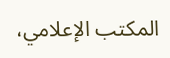المكتب الإعلامي،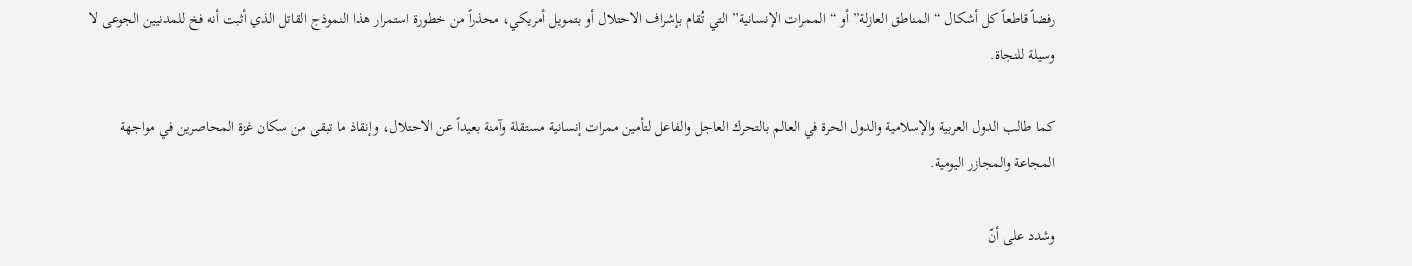رفضاً قاطعاً كل أشكال “المناطق العازلة” أو “الممرات الإنسانية” التي تُقام بإشراف الاحتلال أو بتمويل أمريكي، محذراً من خطورة استمرار هذا النموذج القاتل الذي أثبت أنه فخ للمدنيين الجوعى لا وسيلة للنجاة.

كما طالب الدول العربية والإسلامية والدول الحرة في العالم بالتحرك العاجل والفاعل لتأمين ممرات إنسانية مستقلة وآمنة بعيداً عن الاحتلال، وإنقاذ ما تبقى من سكان غزة المحاصرين في مواجهة المجاعة والمجازر اليومية.

وشدد على أنّ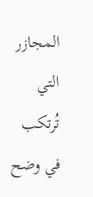المجازر التي تُرتكب في وضح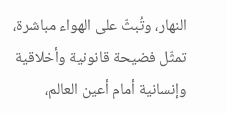النهار، وتُبثّ على الهواء مباشرة، تمثّل فضيحة قانونية وأخلاقية وإنسانية أمام أعين العالم،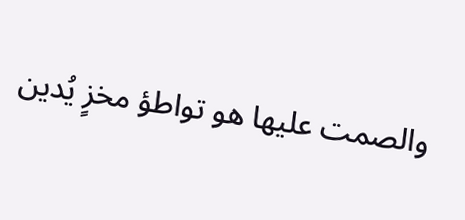والصمت عليها هو تواطؤ مخزٍ يُدين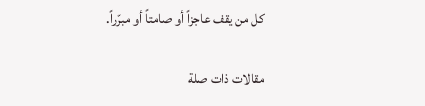كل من يقف عاجزاً أو صامتاً أو مبرّراً.

مقالات ذات صلة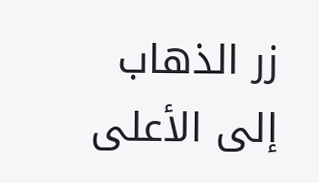زر الذهاب إلى الأعلى